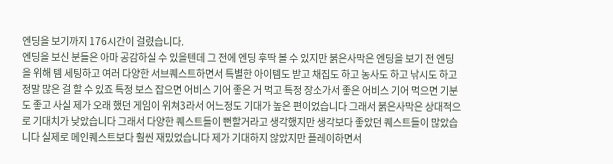엔딩을 보기까지 176시간이 걸렸습니다.
엔딩을 보신 분들은 아마 공감하실 수 있을텐데 그 전에 엔딩 후딱 볼 수 있지만 붉은사막은 엔딩을 보기 전 엔딩을 위해 템 세팅하고 여러 다양한 서브퀘스트하면서 특별한 아이템도 받고 채집도 하고 농사도 하고 낚시도 하고 정말 많은 걸 할 수 있죠 특정 보스 잡으면 어비스 기어 좋은 거 먹고 특정 장소가서 좋은 어비스 기어 먹으면 기분도 좋고 사실 제가 오래 했던 게임이 위쳐3라서 어느정도 기대가 높은 편이었습니다 그래서 붉은사막은 상대적으로 기대치가 낮았습니다 그래서 다양한 퀘스트들이 뻔할거라고 생각했지만 생각보다 좋았던 퀘스트들이 많았습니다 실제로 메인퀘스트보다 훨씬 재밌었습니다 제가 기대하지 않았지만 플레이하면서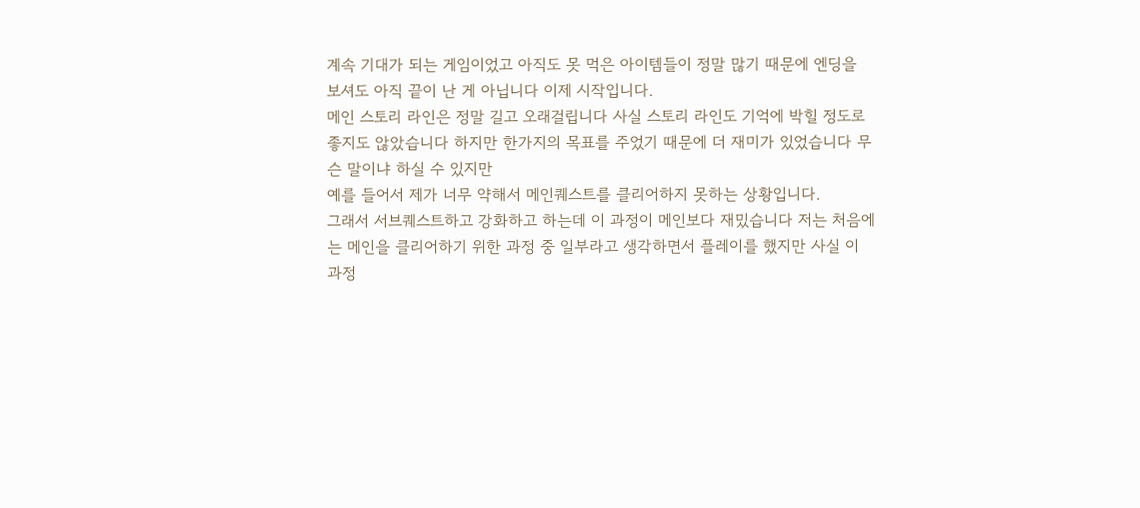계속 기대가 되는 게임이었고 아직도 못 먹은 아이템들이 정말 많기 때문에 엔딩을 보셔도 아직 끝이 난 게 아닙니다 이제 시작입니다.
메인 스토리 라인은 정말 길고 오래걸립니다 사실 스토리 라인도 기억에 박힐 정도로 좋지도 않았습니다 하지만 한가지의 목표를 주었기 때문에 더 재미가 있었습니다 무슨 말이냐 하실 수 있지만
예를 들어서 제가 너무 약해서 메인퀘스트를 클리어하지 못하는 상황입니다.
그래서 서브퀘스트하고 강화하고 하는데 이 과정이 메인보다 재밌습니다 저는 처음에는 메인을 클리어하기 위한 과정 중 일부라고 생각하면서 플레이를 했지만 사실 이 과정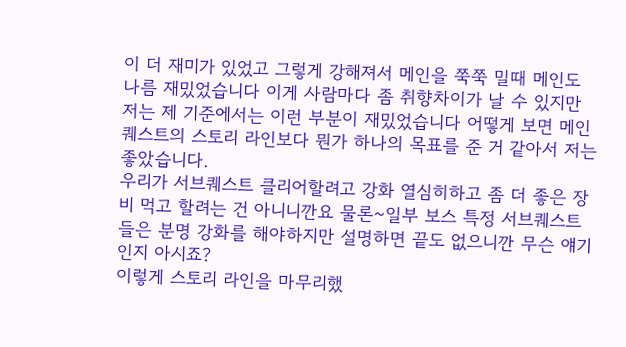이 더 재미가 있었고 그렇게 강해져서 메인을 쭉쭉 밀때 메인도 나름 재밌었습니다 이게 사람마다 좀 취향차이가 날 수 있지만 저는 제 기준에서는 이런 부분이 재밌었습니다 어떻게 보면 메인퀘스트의 스토리 라인보다 뭔가 하나의 목표를 준 거 같아서 저는 좋았습니다.
우리가 서브퀘스트 클리어할려고 강화 열심히하고 좀 더 좋은 장비 먹고 할려는 건 아니니깐요 물론~일부 보스 특정 서브퀘스트들은 분명 강화를 해야하지만 설명하면 끝도 없으니깐 무슨 얘기인지 아시죠?
이렇게 스토리 라인을 마무리했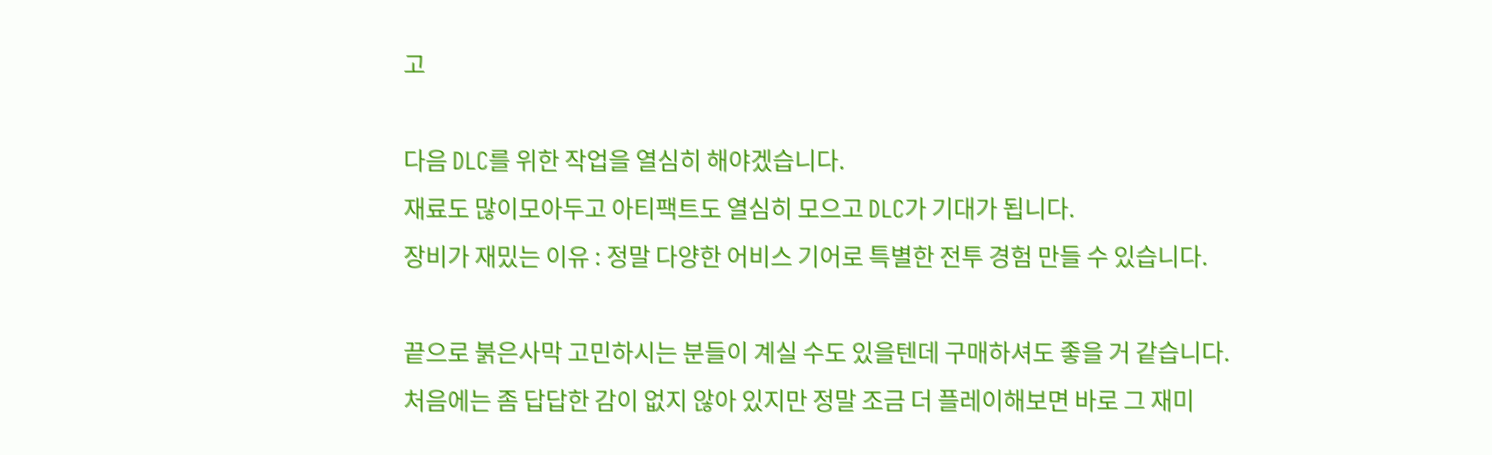고

다음 DLC를 위한 작업을 열심히 해야겠습니다.
재료도 많이모아두고 아티팩트도 열심히 모으고 DLC가 기대가 됩니다.
장비가 재밌는 이유 : 정말 다양한 어비스 기어로 특별한 전투 경험 만들 수 있습니다.

끝으로 붉은사막 고민하시는 분들이 계실 수도 있을텐데 구매하셔도 좋을 거 같습니다.
처음에는 좀 답답한 감이 없지 않아 있지만 정말 조금 더 플레이해보면 바로 그 재미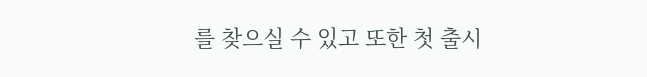를 찾으실 수 있고 또한 첫 출시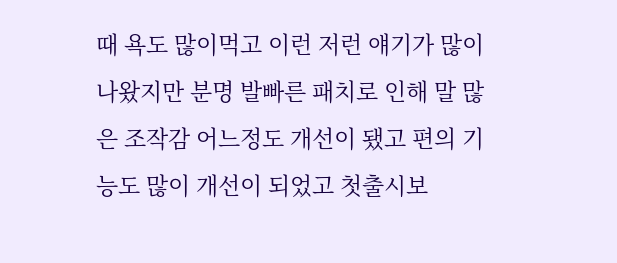때 욕도 많이먹고 이런 저런 얘기가 많이 나왔지만 분명 발빠른 패치로 인해 말 많은 조작감 어느정도 개선이 됐고 편의 기능도 많이 개선이 되었고 첫출시보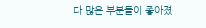다 많은 부분들이 좋아졌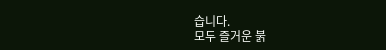습니다.
모두 즐거운 붉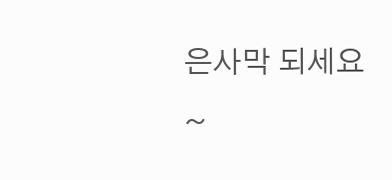은사막 되세요~